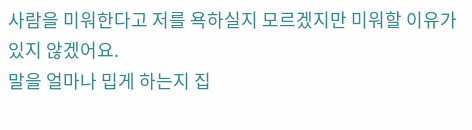사람을 미워한다고 저를 욕하실지 모르겠지만 미워할 이유가 있지 않겠어요.
말을 얼마나 밉게 하는지 집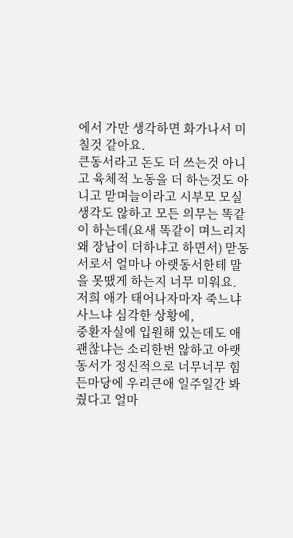에서 가만 생각하면 화가나서 미칠것 같아요.
큰동서라고 돈도 더 쓰는것 아니고 육체적 노동을 더 하는것도 아니고 맏며늘이라고 시부모 모실 생각도 않하고 모든 의무는 똑같이 하는데(요새 똑같이 며느리지 왜 장남이 더하냐고 하면서) 맏동서로서 얼마나 아랫동서한테 말을 못땠게 하는지 너무 미워요.
저희 애가 태어나자마자 죽느냐 사느냐 심각한 상황에,
중환자실에 입원해 있는데도 애 괜찮냐는 소리한번 않하고 아랫동서가 정신적으로 너무너무 힘든마당에 우리큰애 일주일간 봐줬다고 얼마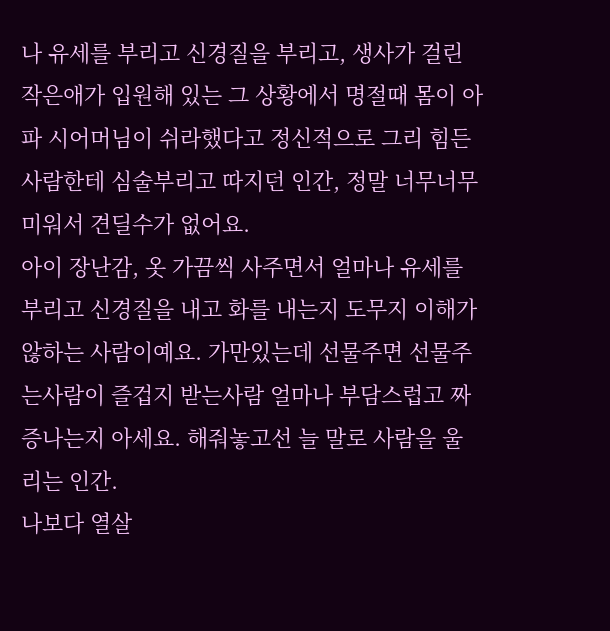나 유세를 부리고 신경질을 부리고, 생사가 걸린 작은애가 입원해 있는 그 상황에서 명절때 몸이 아파 시어머님이 쉬라했다고 정신적으로 그리 힘든 사람한테 심술부리고 따지던 인간, 정말 너무너무 미워서 견딜수가 없어요.
아이 장난감, 옷 가끔씩 사주면서 얼마나 유세를 부리고 신경질을 내고 화를 내는지 도무지 이해가 않하는 사람이예요. 가만있는데 선물주면 선물주는사람이 즐겁지 받는사람 얼마나 부담스럽고 짜증나는지 아세요. 해줘놓고선 늘 말로 사람을 울리는 인간.
나보다 열살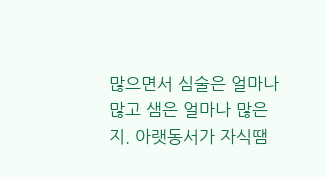많으면서 심술은 얼마나 많고 샘은 얼마나 많은지. 아랫동서가 자식땜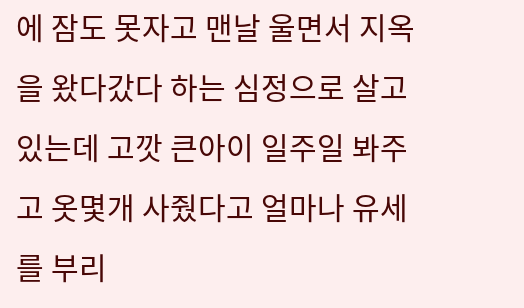에 잠도 못자고 맨날 울면서 지옥을 왔다갔다 하는 심정으로 살고 있는데 고깟 큰아이 일주일 봐주고 옷몇개 사줬다고 얼마나 유세를 부리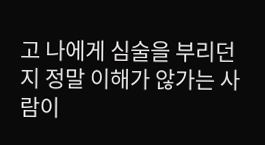고 나에게 심술을 부리던지 정말 이해가 않가는 사람이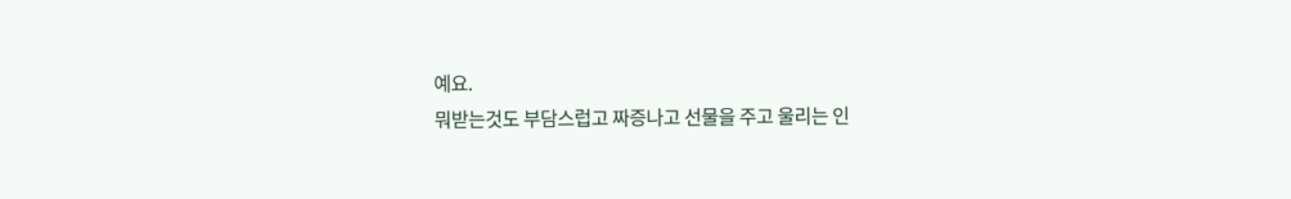예요.
뭐받는것도 부담스럽고 짜증나고 선물을 주고 울리는 인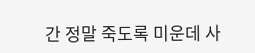간 정말 죽도록 미운데 사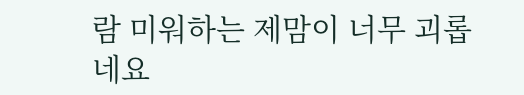람 미워하는 제맘이 너무 괴롭네요